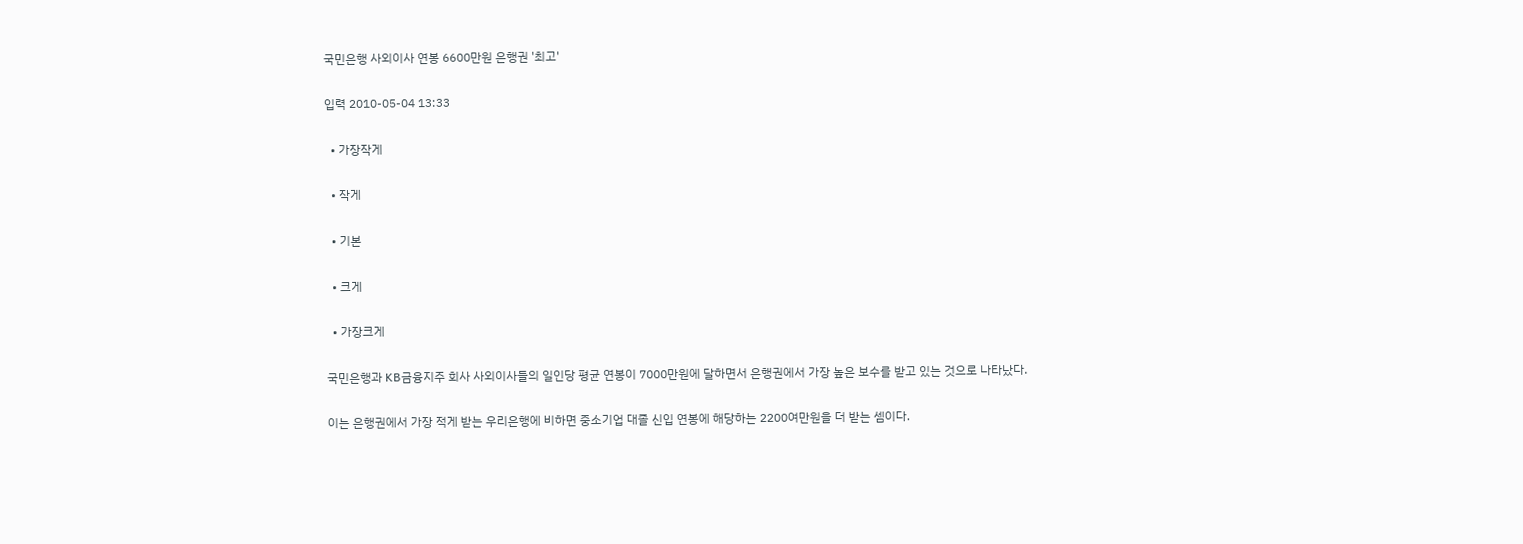국민은행 사외이사 연봉 6600만원 은행권 '최고'

입력 2010-05-04 13:33

  • 가장작게

  • 작게

  • 기본

  • 크게

  • 가장크게

국민은행과 KB금융지주 회사 사외이사들의 일인당 평균 연봉이 7000만원에 달하면서 은행권에서 가장 높은 보수를 받고 있는 것으로 나타났다.

이는 은행권에서 가장 적게 받는 우리은행에 비하면 중소기업 대졸 신입 연봉에 해당하는 2200여만원을 더 받는 셈이다.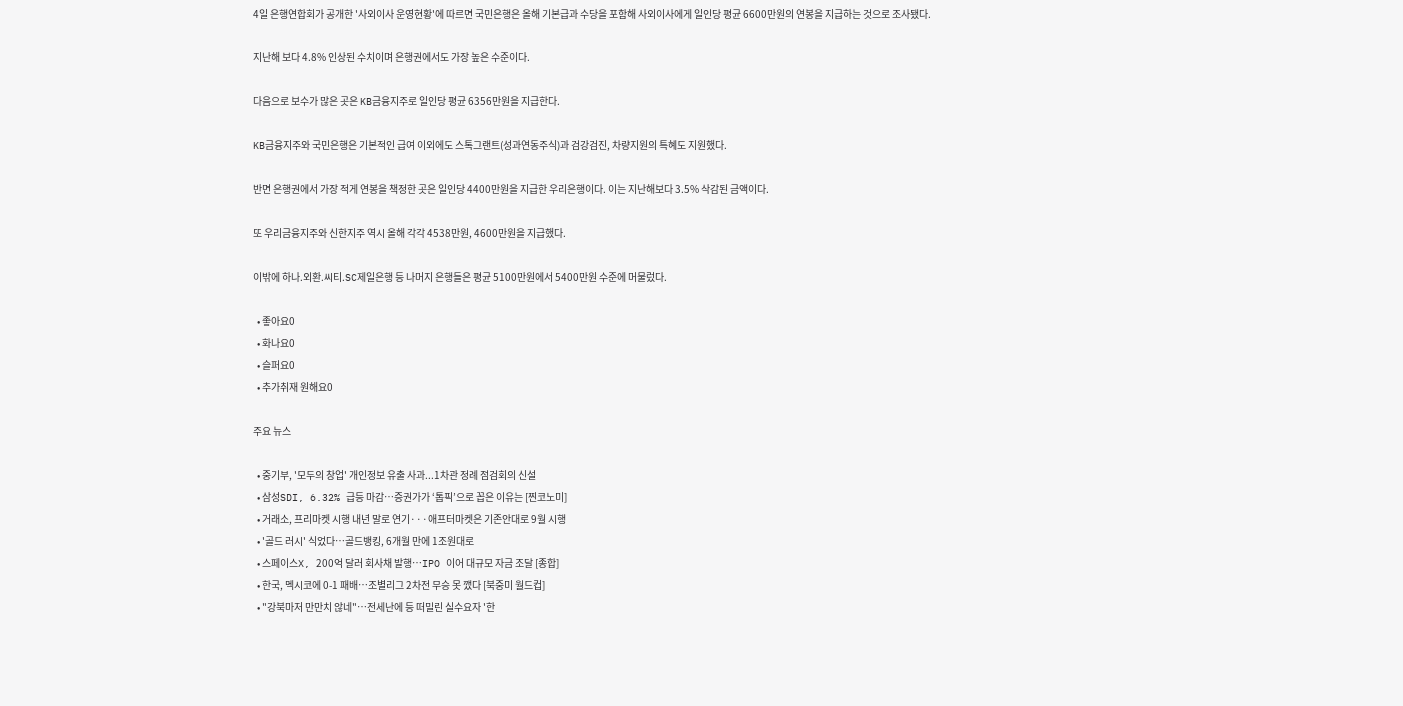4일 은행연합회가 공개한 '사외이사 운영현황'에 따르면 국민은행은 올해 기본급과 수당을 포함해 사외이사에게 일인당 평균 6600만원의 연봉을 지급하는 것으로 조사됐다.

지난해 보다 4.8% 인상된 수치이며 은행권에서도 가장 높은 수준이다.

다음으로 보수가 많은 곳은 KB금융지주로 일인당 평균 6356만원을 지급한다.

KB금융지주와 국민은행은 기본적인 급여 이외에도 스톡그랜트(성과연동주식)과 검강검진, 차량지원의 특혜도 지원했다.

반면 은행권에서 가장 적게 연봉을 책정한 곳은 일인당 4400만원을 지급한 우리은행이다. 이는 지난해보다 3.5% 삭감된 금액이다.

또 우리금융지주와 신한지주 역시 올해 각각 4538만원, 4600만원을 지급했다.

이밖에 하나.외환.씨티.SC제일은행 등 나머지 은행들은 평균 5100만원에서 5400만원 수준에 머물렀다.

  • 좋아요0
  • 화나요0
  • 슬퍼요0
  • 추가취재 원해요0

주요 뉴스

  • 중기부, '모두의 창업' 개인정보 유출 사과...1차관 정례 점검회의 신설
  • 삼성SDI, 6.32% 급등 마감⋯증권가가 ‘톱픽’으로 꼽은 이유는 [찐코노미]
  • 거래소, 프리마켓 시행 내년 말로 연기···애프터마켓은 기존안대로 9월 시행
  • '골드 러시' 식었다…골드뱅킹, 6개월 만에 1조원대로
  • 스페이스X, 200억 달러 회사채 발행⋯IPO 이어 대규모 자금 조달 [종합]
  • 한국, 멕시코에 0-1 패배⋯조별리그 2차전 무승 못 깼다 [북중미 월드컵]
  • "강북마저 만만치 않네"⋯전세난에 등 떠밀린 실수요자 '한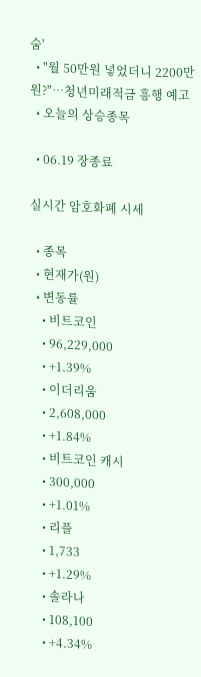숨'
  • "월 50만원 넣었더니 2200만원?"…청년미래적금 흥행 예고
  • 오늘의 상승종목

  • 06.19 장종료

실시간 암호화폐 시세

  • 종목
  • 현재가(원)
  • 변동률
    • 비트코인
    • 96,229,000
    • +1.39%
    • 이더리움
    • 2,608,000
    • +1.84%
    • 비트코인 캐시
    • 300,000
    • +1.01%
    • 리플
    • 1,733
    • +1.29%
    • 솔라나
    • 108,100
    • +4.34%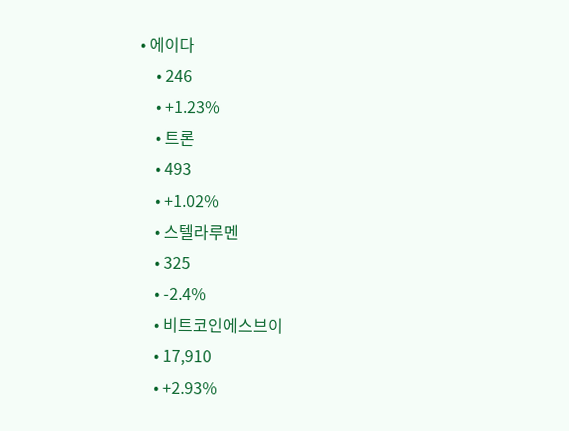• 에이다
    • 246
    • +1.23%
    • 트론
    • 493
    • +1.02%
    • 스텔라루멘
    • 325
    • -2.4%
    • 비트코인에스브이
    • 17,910
    • +2.93%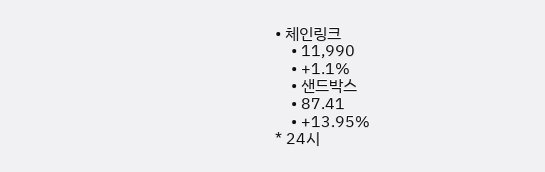• 체인링크
    • 11,990
    • +1.1%
    • 샌드박스
    • 87.41
    • +13.95%
* 24시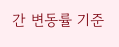간 변동률 기준